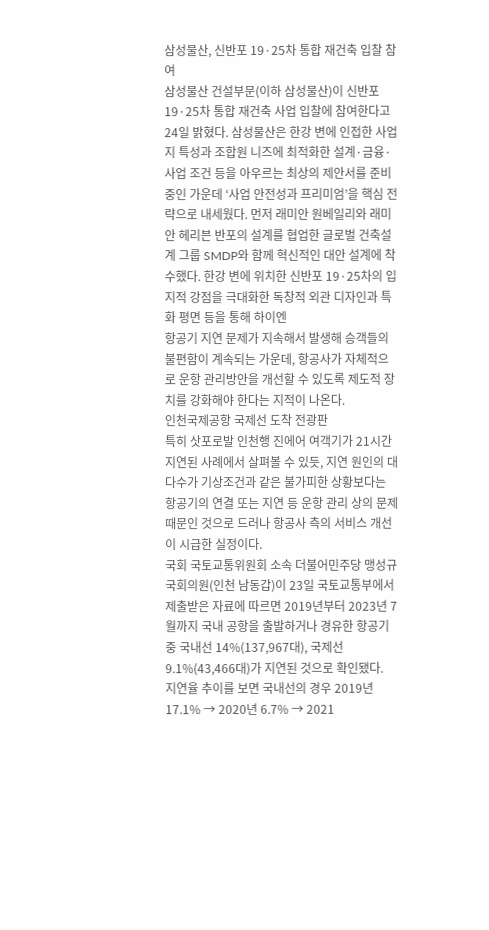삼성물산, 신반포 19·25차 통합 재건축 입찰 참여
삼성물산 건설부문(이하 삼성물산)이 신반포 19·25차 통합 재건축 사업 입찰에 참여한다고 24일 밝혔다. 삼성물산은 한강 변에 인접한 사업지 특성과 조합원 니즈에 최적화한 설계·금융·사업 조건 등을 아우르는 최상의 제안서를 준비 중인 가운데 ‘사업 안전성과 프리미엄’을 핵심 전략으로 내세웠다. 먼저 래미안 원베일리와 래미안 헤리븐 반포의 설계를 협업한 글로벌 건축설계 그룹 SMDP와 함께 혁신적인 대안 설계에 착수했다. 한강 변에 위치한 신반포 19·25차의 입지적 강점을 극대화한 독창적 외관 디자인과 특화 평면 등을 통해 하이엔
항공기 지연 문제가 지속해서 발생해 승객들의 불편함이 계속되는 가운데, 항공사가 자체적으로 운항 관리방안을 개선할 수 있도록 제도적 장치를 강화해야 한다는 지적이 나온다.
인천국제공항 국제선 도착 전광판
특히 삿포로발 인천행 진에어 여객기가 21시간 지연된 사례에서 살펴볼 수 있듯, 지연 원인의 대다수가 기상조건과 같은 불가피한 상황보다는 항공기의 연결 또는 지연 등 운항 관리 상의 문제 때문인 것으로 드러나 항공사 측의 서비스 개선이 시급한 실정이다.
국회 국토교통위원회 소속 더불어민주당 맹성규 국회의원(인천 남동갑)이 23일 국토교통부에서 제출받은 자료에 따르면 2019년부터 2023년 7월까지 국내 공항을 출발하거나 경유한 항공기 중 국내선 14%(137,967대), 국제선 9.1%(43,466대)가 지연된 것으로 확인됐다.
지연율 추이를 보면 국내선의 경우 2019년 17.1% → 2020년 6.7% → 2021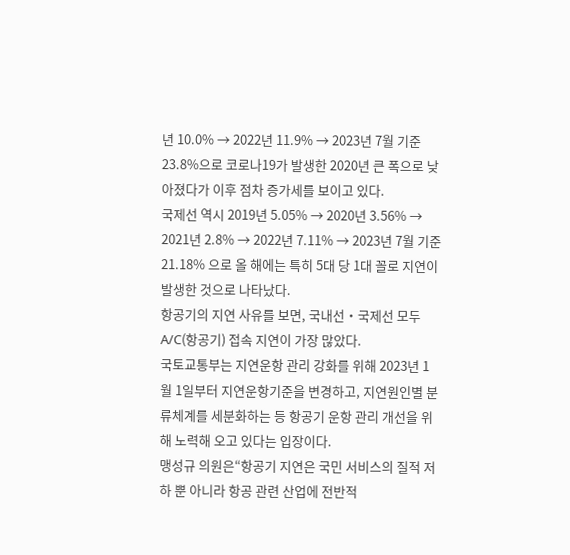년 10.0% → 2022년 11.9% → 2023년 7월 기준 23.8%으로 코로나19가 발생한 2020년 큰 폭으로 낮아졌다가 이후 점차 증가세를 보이고 있다.
국제선 역시 2019년 5.05% → 2020년 3.56% → 2021년 2.8% → 2022년 7.11% → 2023년 7월 기준 21.18% 으로 올 해에는 특히 5대 당 1대 꼴로 지연이 발생한 것으로 나타났다.
항공기의 지연 사유를 보면, 국내선‧국제선 모두 A/C(항공기) 접속 지연이 가장 많았다.
국토교통부는 지연운항 관리 강화를 위해 2023년 1월 1일부터 지연운항기준을 변경하고, 지연원인별 분류체계를 세분화하는 등 항공기 운항 관리 개선을 위해 노력해 오고 있다는 입장이다.
맹성규 의원은“항공기 지연은 국민 서비스의 질적 저하 뿐 아니라 항공 관련 산업에 전반적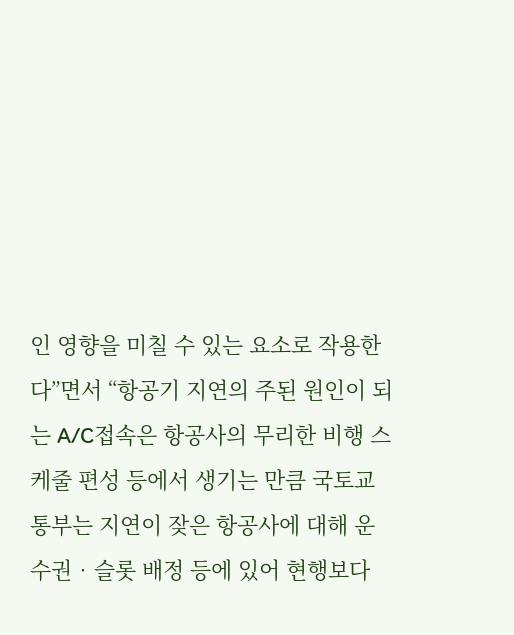인 영향을 미칠 수 있는 요소로 작용한다”면서 “항공기 지연의 주된 원인이 되는 A/C접속은 항공사의 무리한 비행 스케줄 편성 등에서 생기는 만큼 국토교통부는 지연이 잦은 항공사에 대해 운수권‧슬롯 배정 등에 있어 현행보다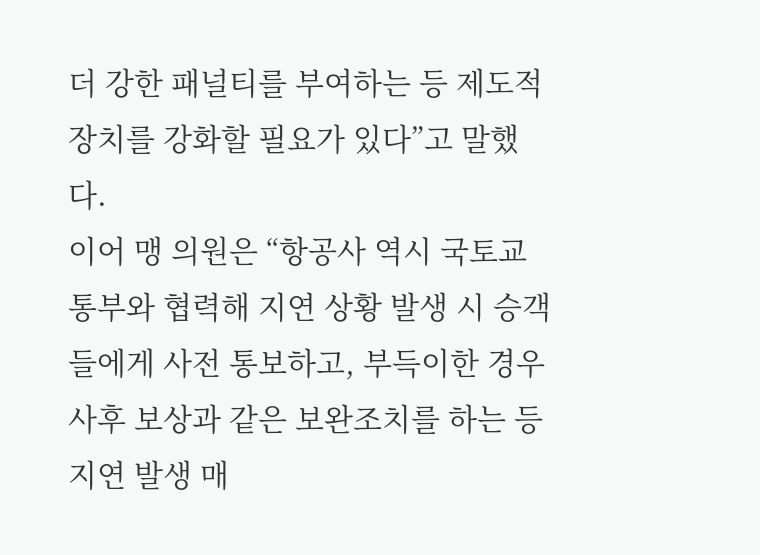더 강한 패널티를 부여하는 등 제도적 장치를 강화할 필요가 있다”고 말했다.
이어 맹 의원은 “항공사 역시 국토교통부와 협력해 지연 상황 발생 시 승객들에게 사전 통보하고, 부득이한 경우 사후 보상과 같은 보완조치를 하는 등 지연 발생 매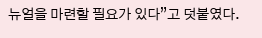뉴얼을 마련할 필요가 있다”고 덧붙였다.